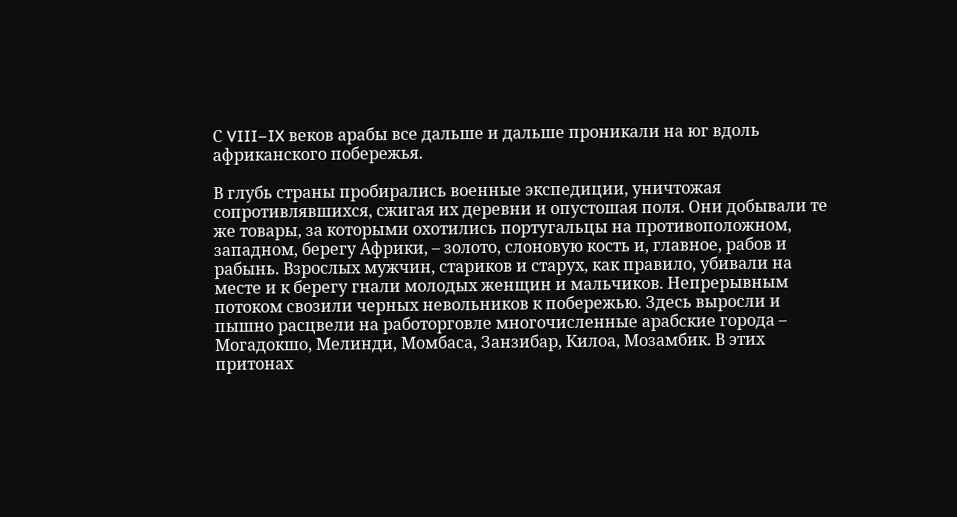С VIII–IX веков арабы все дальше и дальше проникали на юг вдоль африканского побережья.

В глубь страны пробирались военные экспедиции, уничтожая сопротивлявшихся, сжигая их деревни и опустошая поля. Они добывали те же товары, за которыми охотились португальцы на противоположном, западном, берегу Африки, – золото, слоновую кость и, главное, рабов и рабынь. Взрослых мужчин, стариков и старух, как правило, убивали на месте и к берегу гнали молодых женщин и мальчиков. Непрерывным потоком свозили черных невольников к побережью. Здесь выросли и пышно расцвели на работорговле многочисленные арабские города – Могадокшо, Мелинди, Момбаса, Занзибар, Килоа, Мозамбик. В этих притонах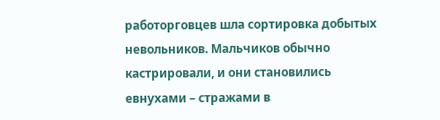работорговцев шла сортировка добытых невольников. Мальчиков обычно кастрировали, и они становились евнухами – стражами в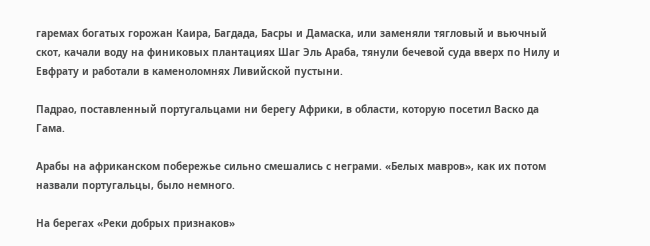гаремах богатых горожан Каира, Багдада, Басры и Дамаска, или заменяли тягловый и вьючный скот, качали воду на финиковых плантациях Шаг Эль Араба, тянули бечевой суда вверх по Нилу и Евфрату и работали в каменоломнях Ливийской пустыни.

Падрао, поставленный португальцами ни берегу Африки, в области, которую посетил Васко да Гама.

Арабы на африканском побережье сильно смешались с неграми. «Белых мавров», как их потом назвали португальцы, было немного.

На берегах «Реки добрых признаков»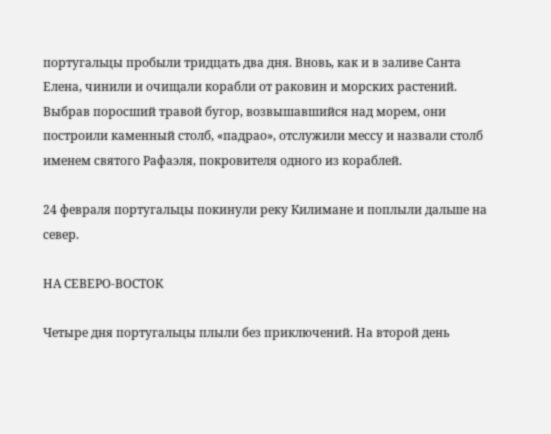португальцы пробыли тридцать два дня. Вновь, как и в заливе Санта Елена, чинили и очищали корабли от раковин и морских растений. Выбрав поросший травой бугор, возвышавшийся над морем, они построили каменный столб, «падрао», отслужили мессу и назвали столб именем святого Рафаэля, покровителя одного из кораблей.

24 февраля португальцы покинули реку Килимане и поплыли дальше на север.

НА СЕВЕРО-ВОСТОК

Четыре дня португальцы плыли без приключений. На второй день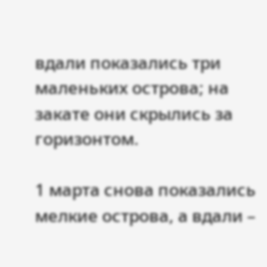вдали показались три маленьких острова; на закате они скрылись за горизонтом.

1 марта снова показались мелкие острова, а вдали –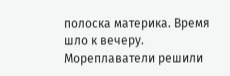полоска материка. Время шло к вечеру. Мореплаватели решили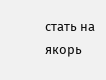стать на якорь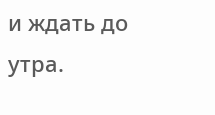и ждать до утра.